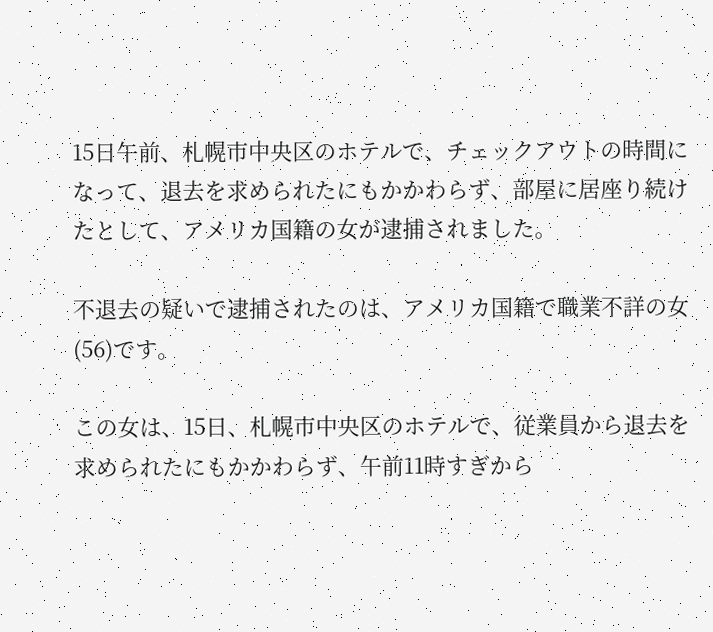15日午前、札幌市中央区のホテルで、チェックアウトの時間になって、退去を求められたにもかかわらず、部屋に居座り続けたとして、アメリカ国籍の女が逮捕されました。

不退去の疑いで逮捕されたのは、アメリカ国籍で職業不詳の女(56)です。

この女は、15日、札幌市中央区のホテルで、従業員から退去を求められたにもかかわらず、午前11時すぎから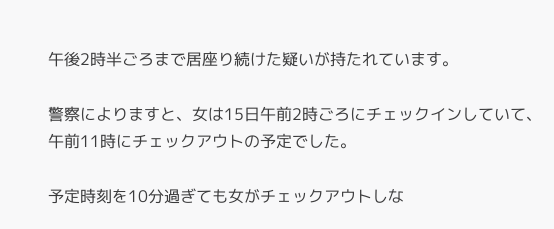午後2時半ごろまで居座り続けた疑いが持たれています。

警察によりますと、女は15日午前2時ごろにチェックインしていて、午前11時にチェックアウトの予定でした。

予定時刻を10分過ぎても女がチェックアウトしな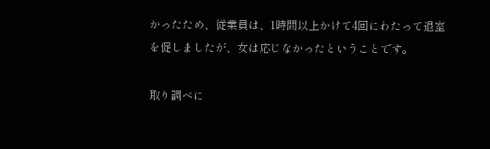かったため、従業員は、1時間以上かけて4回にわたって退室を促しましたが、女は応じなかったということです。

取り調べに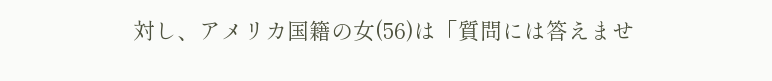対し、アメリカ国籍の女(56)は「質問には答えませ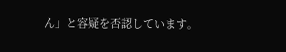ん」と容疑を否認しています。